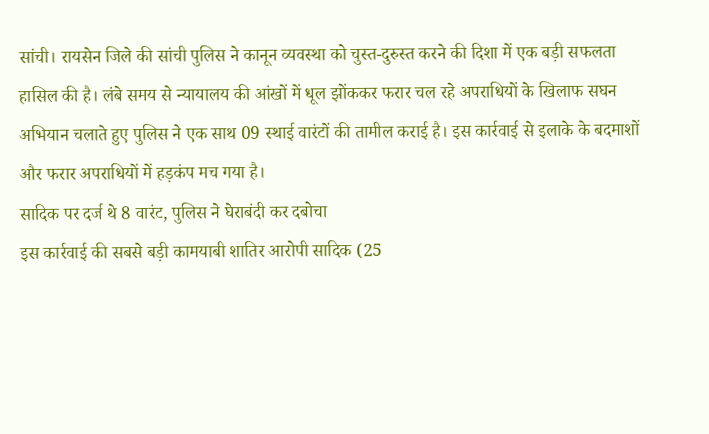सांची। रायसेन जिले की सांची पुलिस ने कानून व्यवस्था को चुस्त-दुरुस्त करने की दिशा में एक बड़ी सफलता हासिल की है। लंबे समय से न्यायालय की आंखों में धूल झोंककर फरार चल रहे अपराधियों के खिलाफ सघन अभियान चलाते हुए पुलिस ने एक साथ 09 स्थाई वारंटों की तामील कराई है। इस कार्रवाई से इलाके के बदमाशों और फरार अपराधियों में हड़कंप मच गया है।
सादिक पर दर्ज थे 8 वारंट, पुलिस ने घेराबंदी कर दबोचा
इस कार्रवाई की सबसे बड़ी कामयाबी शातिर आरोपी सादिक (25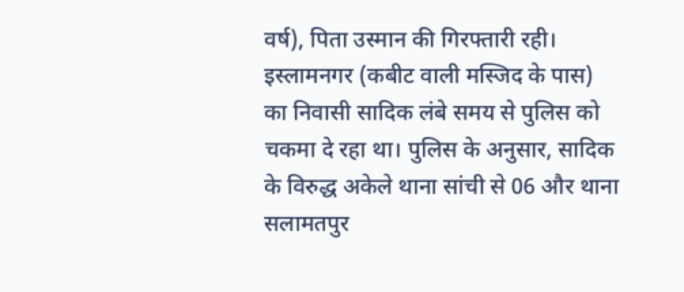वर्ष), पिता उस्मान की गिरफ्तारी रही। इस्लामनगर (कबीट वाली मस्जिद के पास) का निवासी सादिक लंबे समय से पुलिस को चकमा दे रहा था। पुलिस के अनुसार, सादिक के विरुद्ध अकेले थाना सांची से 06 और थाना सलामतपुर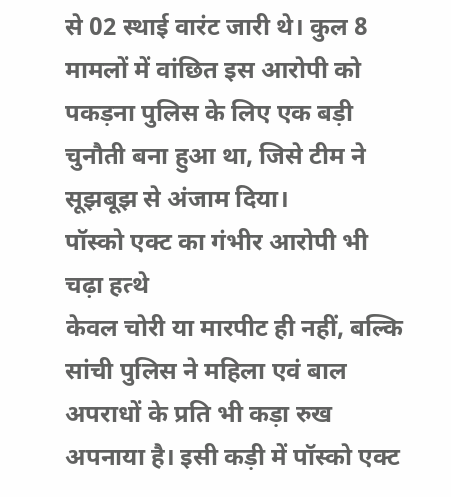से 02 स्थाई वारंट जारी थे। कुल 8 मामलों में वांछित इस आरोपी को पकड़ना पुलिस के लिए एक बड़ी चुनौती बना हुआ था, जिसे टीम ने सूझबूझ से अंजाम दिया।
पॉस्को एक्ट का गंभीर आरोपी भी चढ़ा हत्थे
केवल चोरी या मारपीट ही नहीं, बल्कि सांची पुलिस ने महिला एवं बाल अपराधों के प्रति भी कड़ा रुख अपनाया है। इसी कड़ी में पॉस्को एक्ट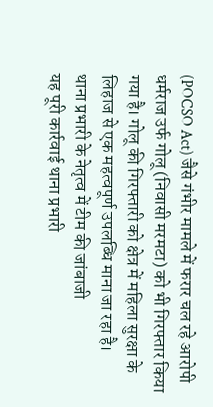(POCSO Act) जैसे गंभीर मामले में फरार चल रहे आरोपी धर्मराज उर्फ गोलू (निवासी मरमटा) को भी गिरफ्तार किया गया है। गोलू की गिरफ्तारी को क्षेत्र में महिला सुरक्षा के लिहाज से एक महत्वपूर्ण उपलब्धि माना जा रहा है।
थाना प्रभारी के नेतृत्व में टीम की जांबाजी
यह पूरी कार्रवाई थाना प्रभारी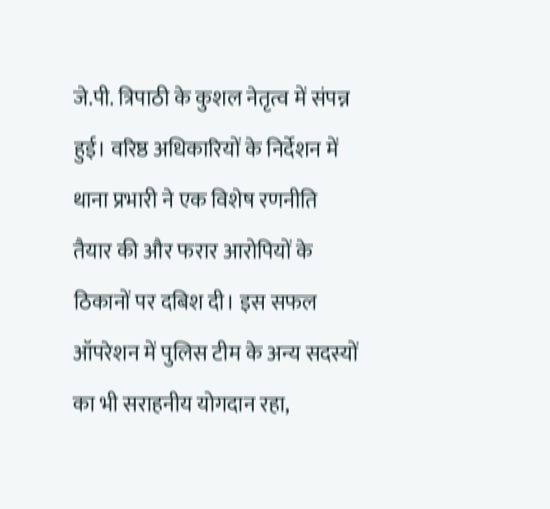जे.पी. त्रिपाठी के कुशल नेतृत्व में संपन्न हुई। वरिष्ठ अधिकारियों के निर्देशन में थाना प्रभारी ने एक विशेष रणनीति तैयार की और फरार आरोपियों के ठिकानों पर दबिश दी। इस सफल ऑपरेशन में पुलिस टीम के अन्य सदस्यों का भी सराहनीय योगदान रहा,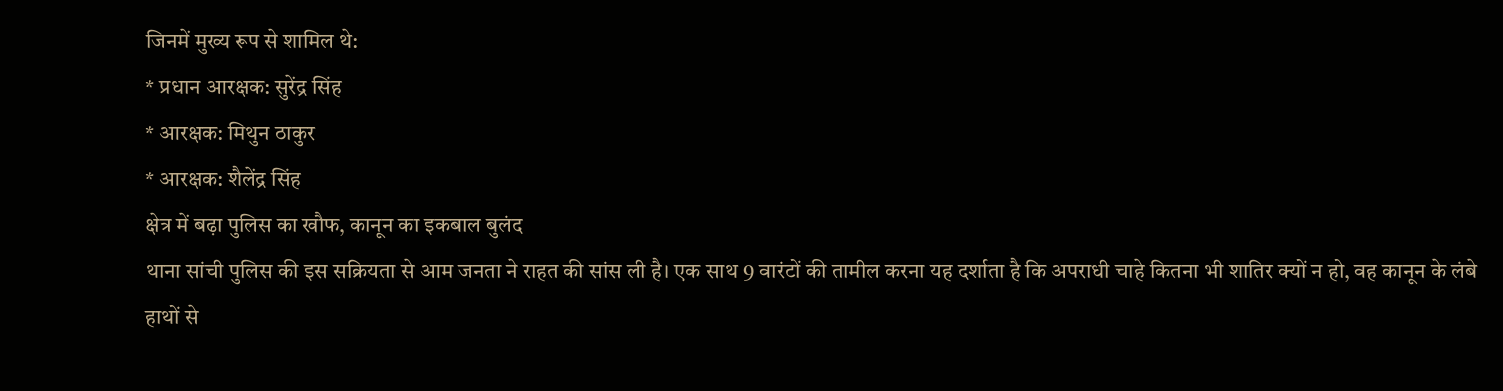जिनमें मुख्य रूप से शामिल थे:
* प्रधान आरक्षक: सुरेंद्र सिंह
* आरक्षक: मिथुन ठाकुर
* आरक्षक: शैलेंद्र सिंह
क्षेत्र में बढ़ा पुलिस का खौफ, कानून का इकबाल बुलंद
थाना सांची पुलिस की इस सक्रियता से आम जनता ने राहत की सांस ली है। एक साथ 9 वारंटों की तामील करना यह दर्शाता है कि अपराधी चाहे कितना भी शातिर क्यों न हो, वह कानून के लंबे हाथों से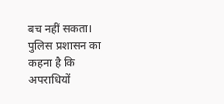बच नहीं सकता। पुलिस प्रशासन का कहना है कि अपराधियों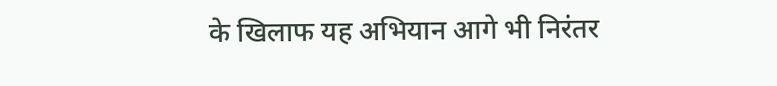के खिलाफ यह अभियान आगे भी निरंतर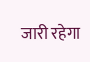जारी रहेगा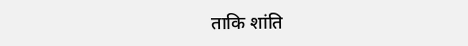ताकि शांति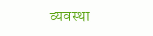व्यवस्था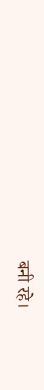बनी रहे।